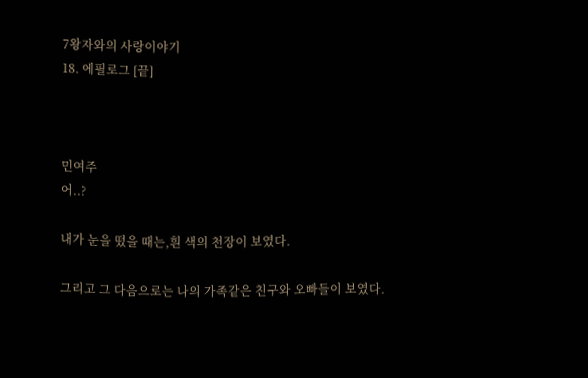7왕자와의 사랑이야기
18. 에필로그 [끝]



민여주
어..?

내가 눈을 떴을 때는,흰 색의 천장이 보였다.

그리고 그 다음으로는 나의 가족같은 친구와 오빠들이 보였다.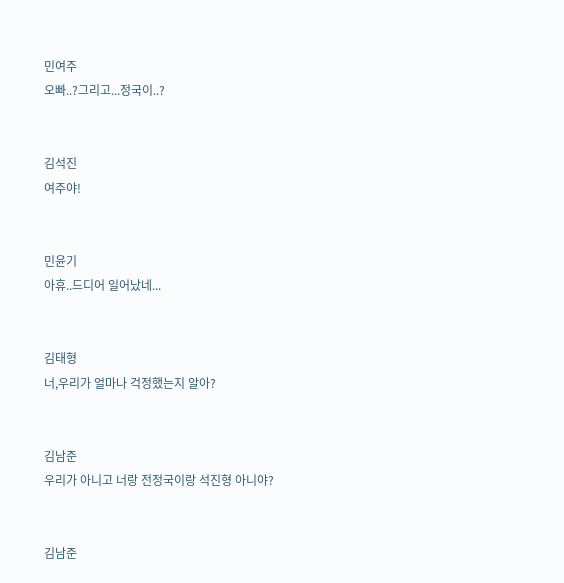민여주
오빠..?그리고...정국이..?


김석진
여주야!


민윤기
아휴..드디어 일어났네...


김태형
너,우리가 얼마나 걱정했는지 알아?


김남준
우리가 아니고 너랑 전정국이랑 석진형 아니야?


김남준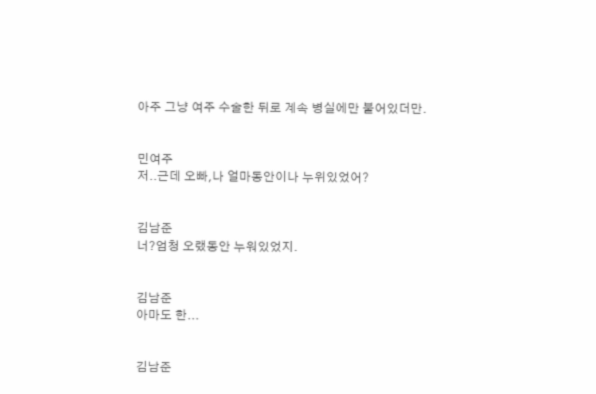아주 그냥 여주 수술한 뒤로 계속 병실에만 붙어있더만.


민여주
저..근데 오빠,나 얼마동안이나 누위있었어?


김남준
너?엄청 오랬동안 누워있었지.


김남준
아마도 한...


김남준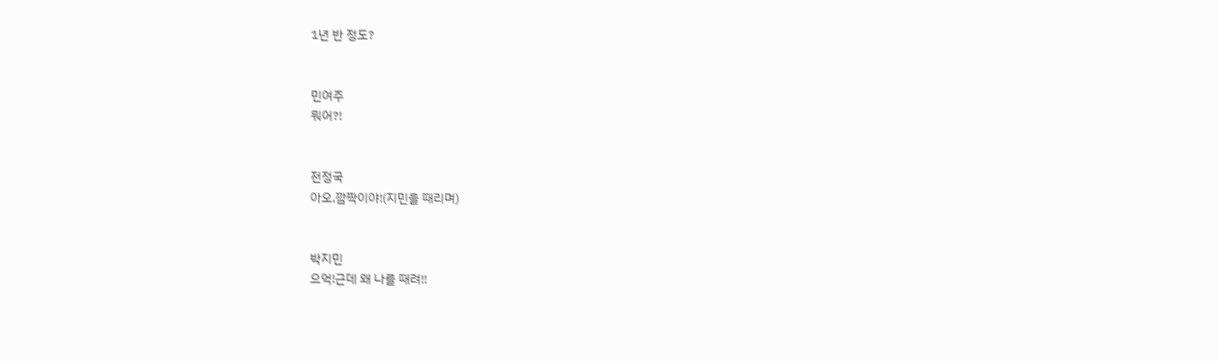1년 반 정도?


민여주
뭐어?!


전정국
아오,깜짝이야!(지민을 때리며)


박지민
으억!근데 왜 나를 때려!!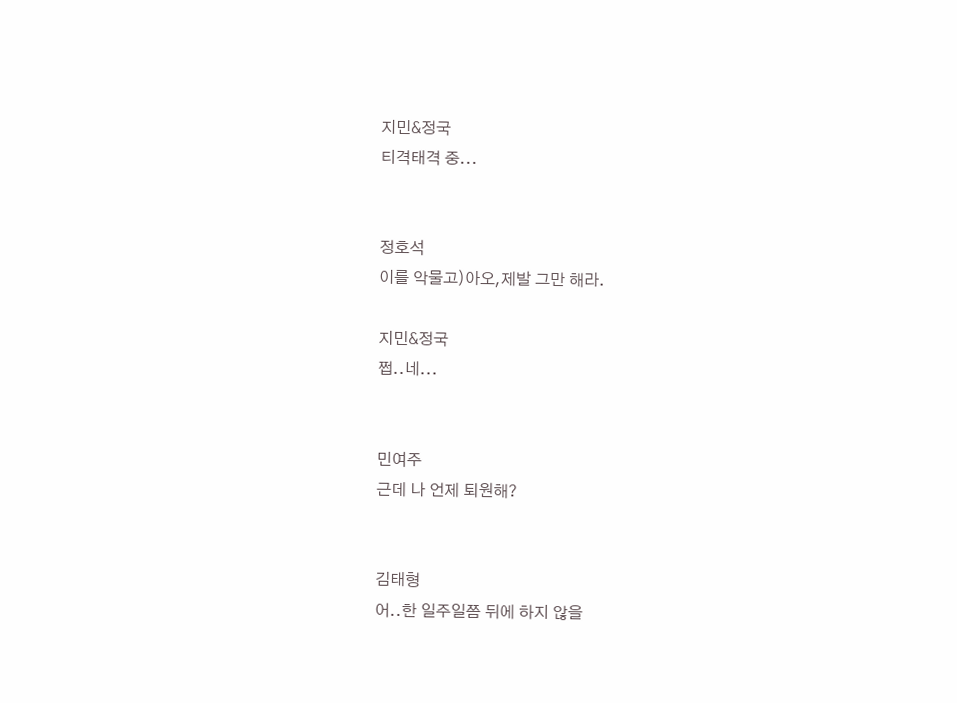지민&정국
티격태격 중...


정호석
이를 악물고)아오,제발 그만 해라.

지민&정국
쩝..네...


민여주
근데 나 언제 퇴원해?


김태형
어..한 일주일쯤 뒤에 하지 않을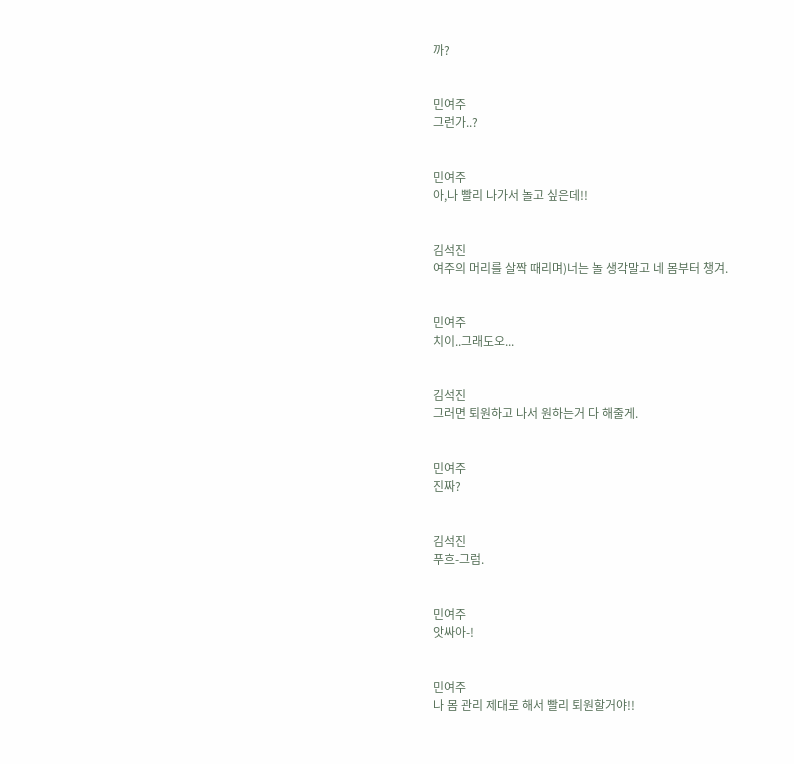까?


민여주
그런가..?


민여주
아,나 빨리 나가서 놀고 싶은데!!


김석진
여주의 머리를 살짝 때리며)너는 놀 생각말고 네 몸부터 챙겨.


민여주
치이..그래도오...


김석진
그러면 퇴원하고 나서 원하는거 다 해줄게.


민여주
진짜?


김석진
푸흐-그럼.


민여주
앗싸아-!


민여주
나 몸 관리 제대로 해서 빨리 퇴원할거야!!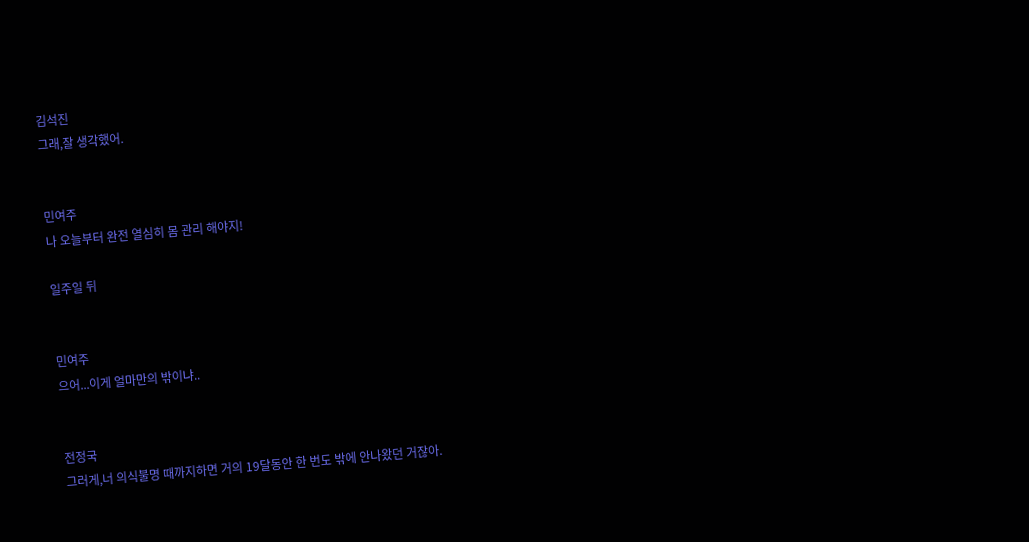김석진
그래,잘 생각했어.


민여주
나 오늘부터 완전 열심히 몸 관리 해야지!

일주일 뒤


민여주
으어...이게 얼마만의 밖이냐..


전정국
그러게,너 의식불명 때까지하면 거의 19달동안 한 번도 밖에 안나왔던 거잖아.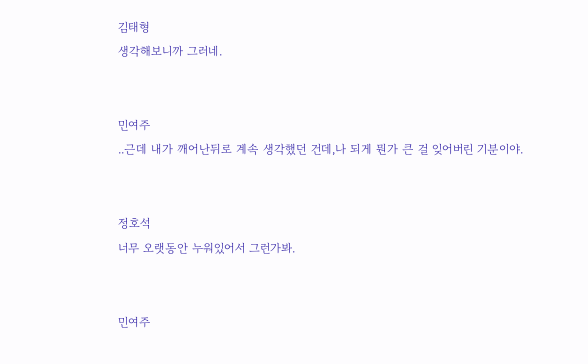김태형
생각해보니까 그러네.


민여주
..근데 내가 깨어난뒤로 계속 생각했던 건데,나 되게 뭔가 큰 걸 잊어버린 기분이야.


정호석
너무 오랫동안 누워있어서 그런가봐.


민여주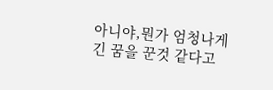아니야,뭔가 엄청나게 긴 꿈을 꾼것 같다고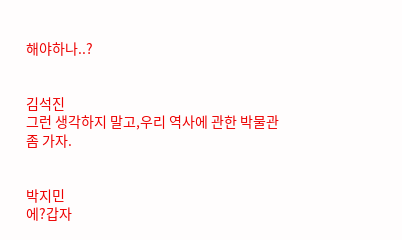해야하나..?


김석진
그런 생각하지 말고,우리 역사에 관한 박물관 좀 가자.


박지민
에?갑자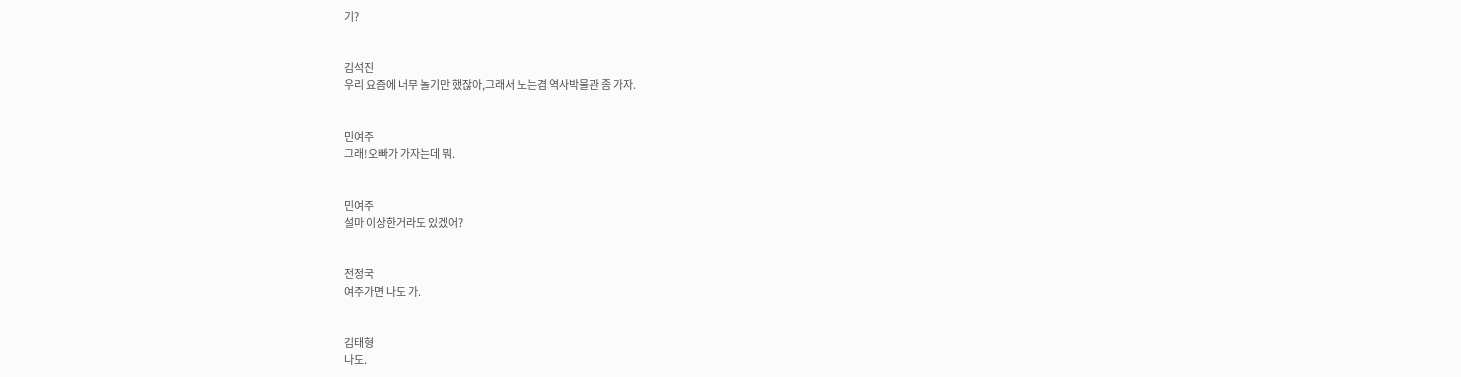기?


김석진
우리 요즘에 너무 놀기만 했잖아,그래서 노는겸 역사박물관 좀 가자.


민여주
그래!오빠가 가자는데 뭐.


민여주
설마 이상한거라도 있겠어?


전정국
여주가면 나도 가.


김태형
나도.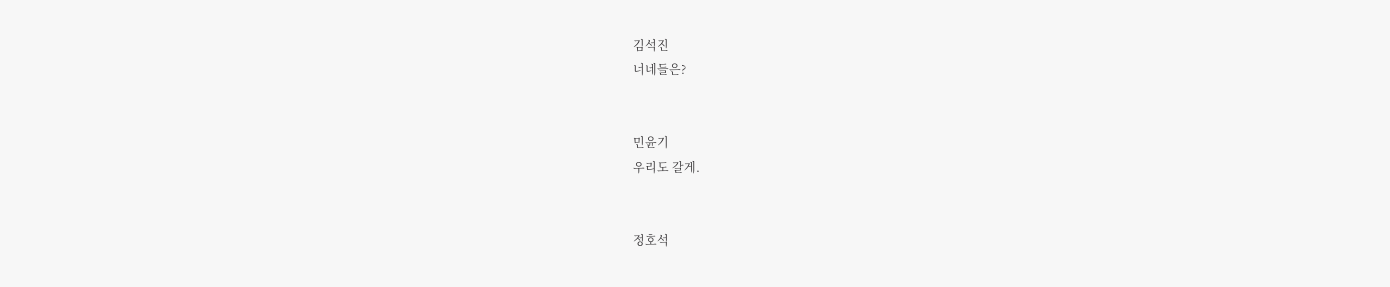김석진
너네들은?


민윤기
우리도 갈게.


정호석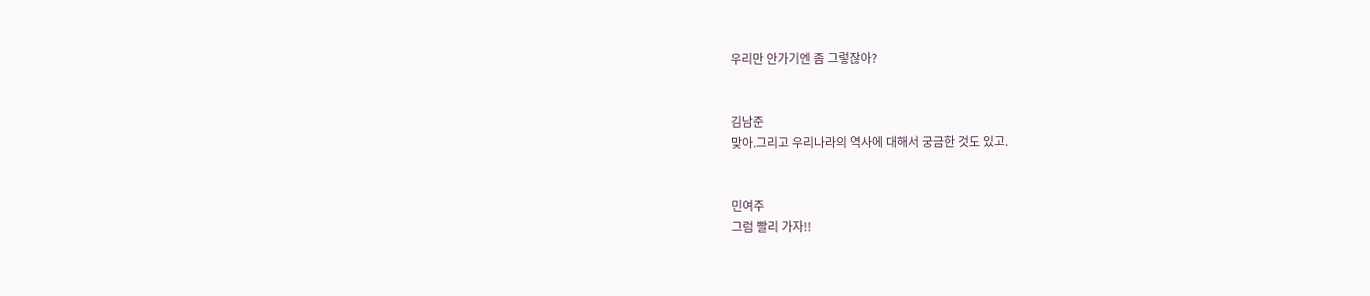우리만 안가기엔 좀 그렇잖아?


김남준
맞아.그리고 우리나라의 역사에 대해서 궁금한 것도 있고.


민여주
그럼 빨리 가자!!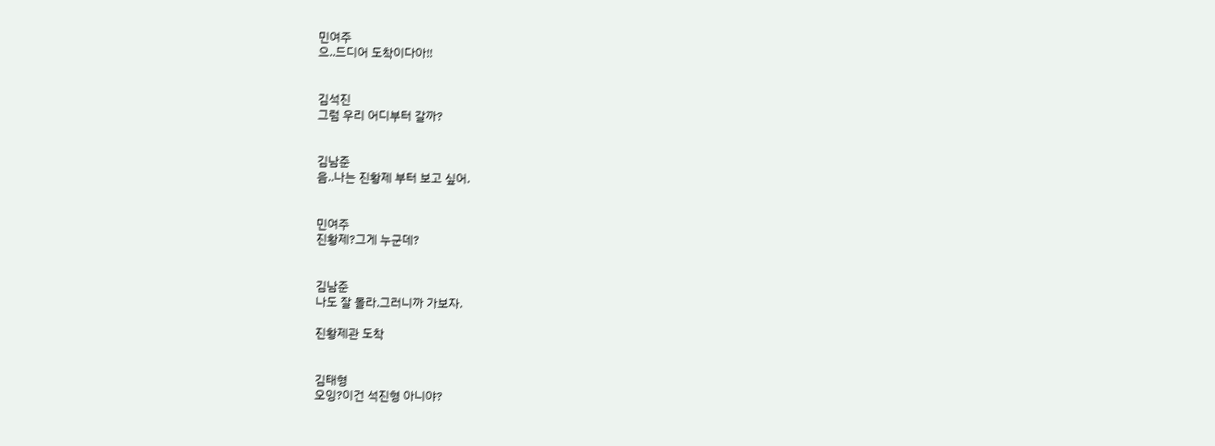민여주
으..드디어 도착이다아!!


김석진
그럼 우리 어디부터 갈까?


김남준
음..나는 진황제 부터 보고 싶어.


민여주
진황제?그게 누군데?


김남준
나도 잘 몰라.그러니까 가보자.

진황제관 도착


김태형
오잉?이건 석진형 아니야?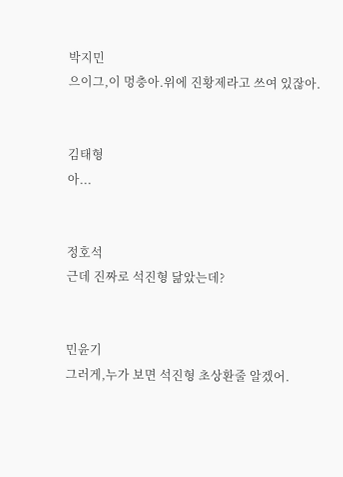박지민
으이그,이 멍충아.위에 진황제라고 쓰여 있잖아.


김태형
아...


정호석
근데 진짜로 석진형 닮았는데?


민윤기
그러게,누가 보면 석진형 초상환줄 알겠어.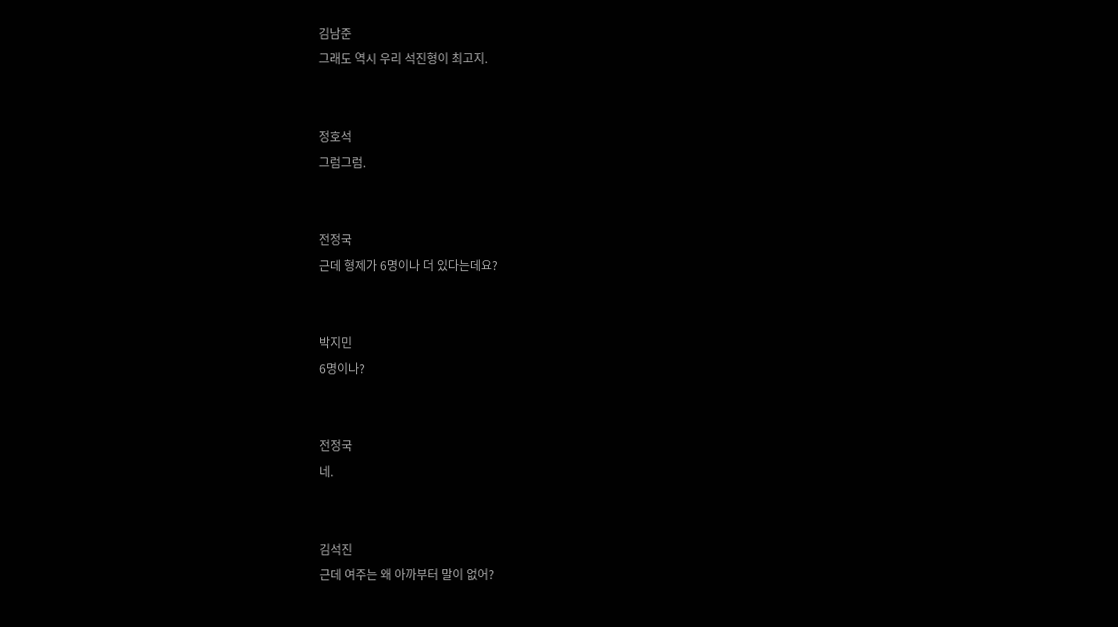김남준
그래도 역시 우리 석진형이 최고지.


정호석
그럼그럼.


전정국
근데 형제가 6명이나 더 있다는데요?


박지민
6명이나?


전정국
네.


김석진
근데 여주는 왜 아까부터 말이 없어?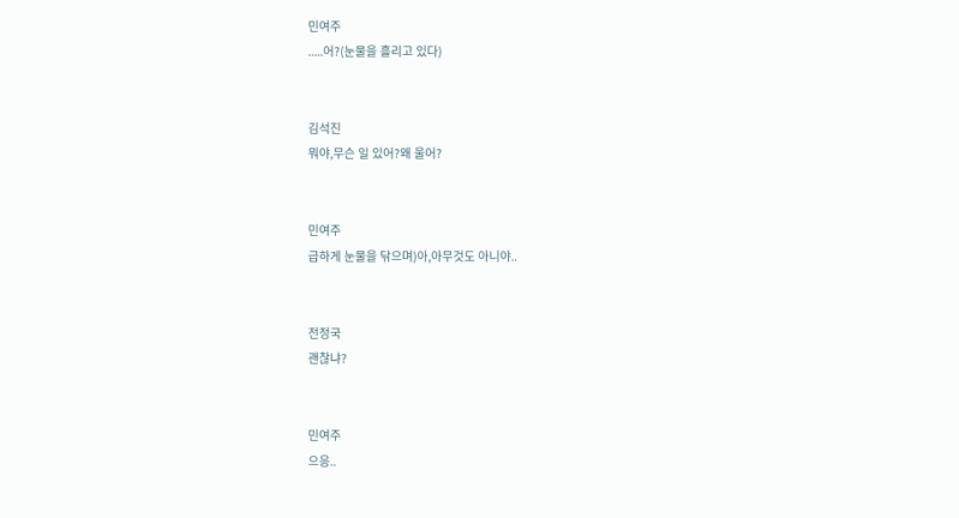민여주
.....어?(눈물을 흘리고 있다)


김석진
뭐야,무슨 일 있어?왜 울어?


민여주
급하게 눈물을 닦으며)아,아무것도 아니야..


전정국
괜찮냐?


민여주
으응..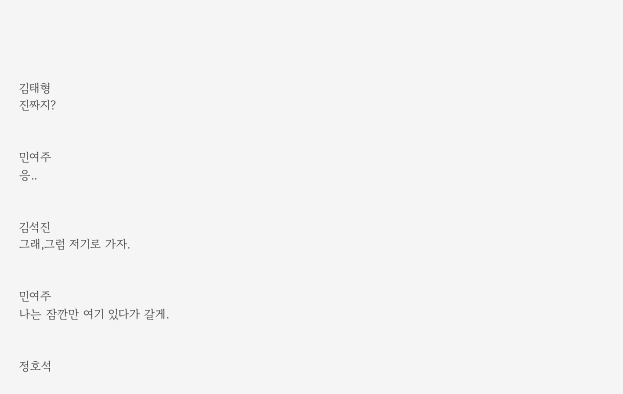김태형
진짜지?


민여주
응..


김석진
그래,그럼 저기로 가자.


민여주
나는 잠깐만 여기 있다가 갈게.


정호석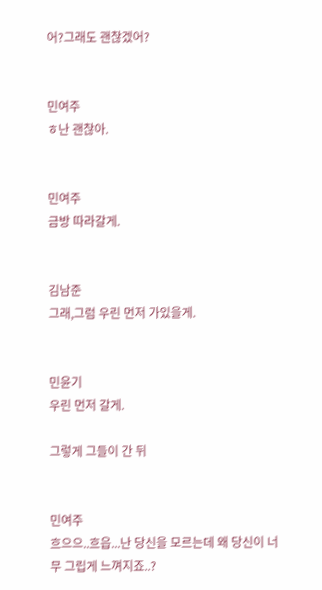어?그래도 괜찮겠어?


민여주
ㅎ난 괜찮아.


민여주
금방 따라갈게.


김남준
그래,그럼 우린 먼저 가있을게.


민윤기
우린 먼저 갈게.

그렇게 그들이 간 뒤


민여주
흐으으..흐읍...난 당신을 모르는데 왜 당신이 너무 그립게 느껴지죠..?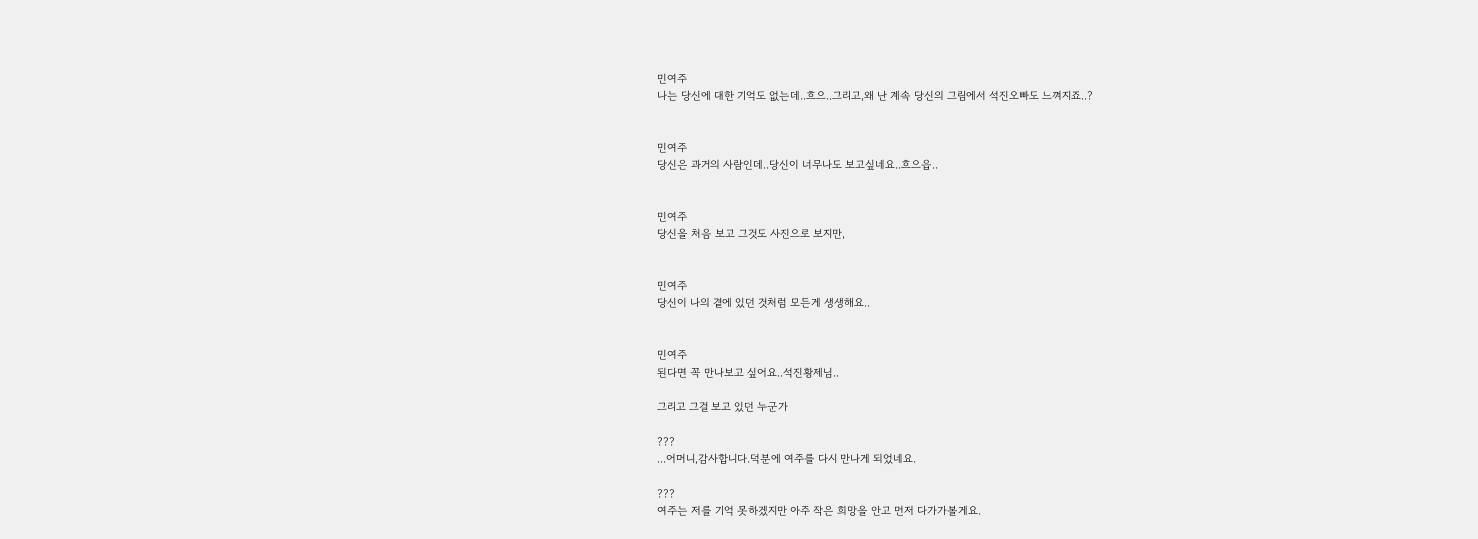민여주
나는 당신에 대한 기억도 없는데..흐으..그리고,왜 난 계속 당신의 그림에서 석진오빠도 느껴지죠..?


민여주
당신은 과거의 사람인데..당신이 너무나도 보고싶네요..흐으읍..


민여주
당신을 처음 보고 그것도 사진으로 보지만,


민여주
당신이 나의 곁에 있던 것처럼 모든게 생생해요..


민여주
된다면 꼭 만나보고 싶어요..석진황제님..

그리고 그걸 보고 있던 누군가

???
...어머니,감사합니다.덕분에 여주를 다시 만나게 되었네요.

???
여주는 저를 기억 못하겠지만 아주 작은 희망을 안고 먼저 다가가볼게요.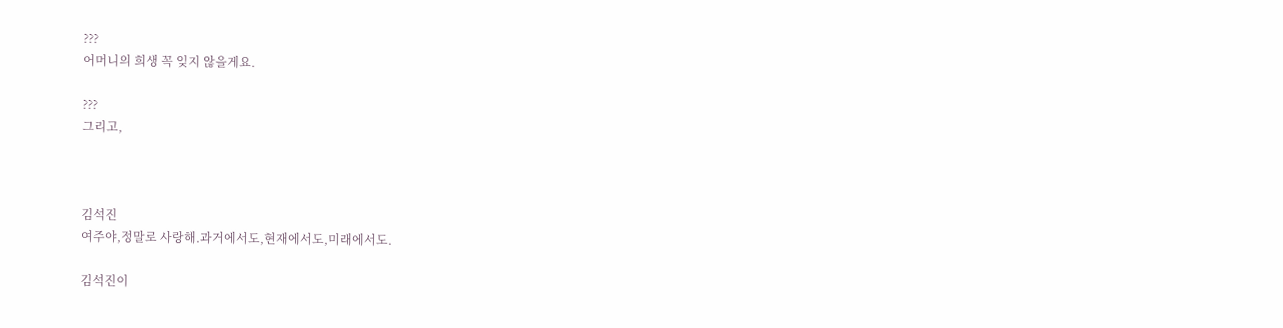???
어머니의 희생 꼭 잊지 않을게요.

???
그리고,



김석진
여주야,정말로 사랑해.과거에서도,현재에서도,미래에서도.

김석진이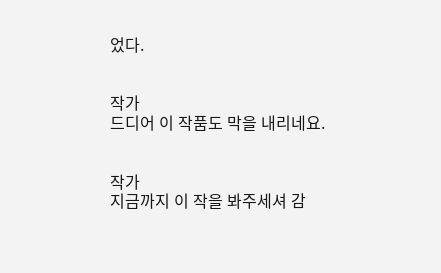었다.


작가
드디어 이 작품도 막을 내리네요.


작가
지금까지 이 작을 봐주세셔 감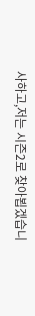사하고,저는 시즌2로 찾아뵙겠습니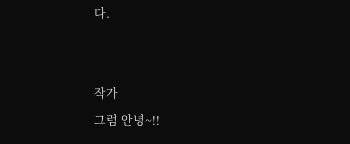다.


작가
그럼 안녕~!!